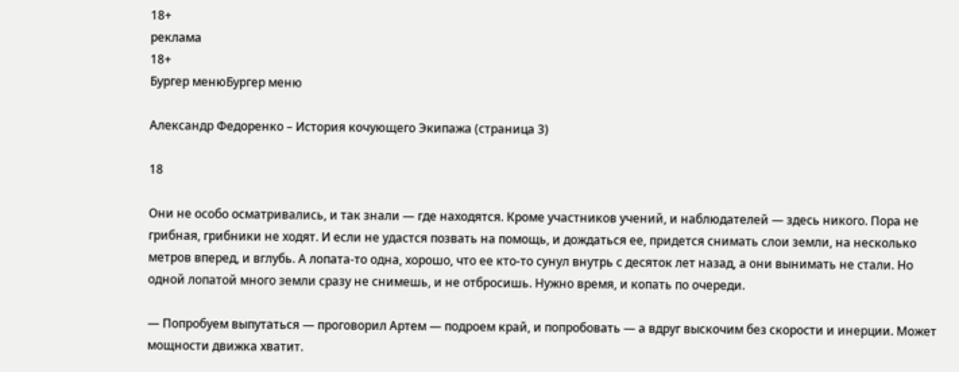18+
реклама
18+
Бургер менюБургер меню

Александр Федоренко – История кочующего Экипажа (страница 3)

18

Они не особо осматривались, и так знали — где находятся. Кроме участников учений, и наблюдателей — здесь никого. Пора не грибная, грибники не ходят. И если не удастся позвать на помощь, и дождаться ее, придется снимать слои земли, на несколько метров вперед, и вглубь. А лопата-то одна, хорошо, что ее кто-то сунул внутрь с десяток лет назад, а они вынимать не стали. Но одной лопатой много земли сразу не снимешь, и не отбросишь. Нужно время, и копать по очереди.

— Попробуем выпутаться — проговорил Артем — подроем край, и попробовать — а вдруг выскочим без скорости и инерции. Может мощности движка хватит.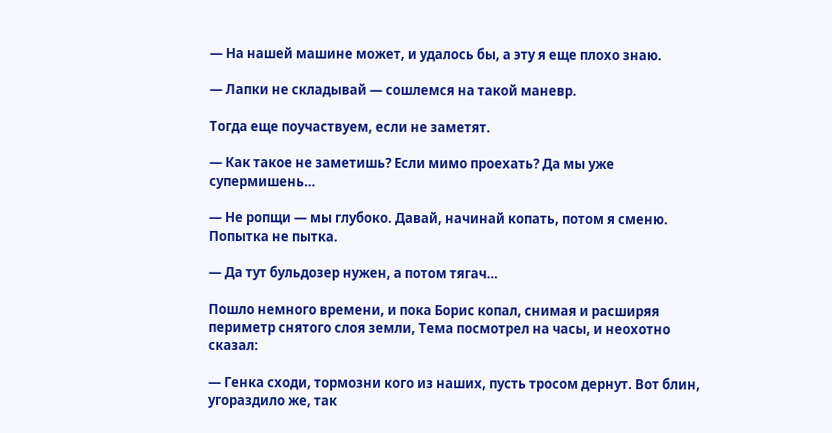— На нашей машине может, и удалось бы, а эту я еще плохо знаю.

— Лапки не складывай — сошлемся на такой маневр.

Тогда еще поучаствуем, если не заметят.

— Как такое не заметишь? Если мимо проехать? Да мы уже супермишень…

— Не ропщи — мы глубоко. Давай, начинай копать, потом я сменю. Попытка не пытка.

— Да тут бульдозер нужен, а потом тягач…

Пошло немного времени, и пока Борис копал, снимая и расширяя периметр снятого слоя земли, Тема посмотрел на часы, и неохотно сказал:

— Генка сходи, тормозни кого из наших, пусть тросом дернут. Вот блин, угораздило же, так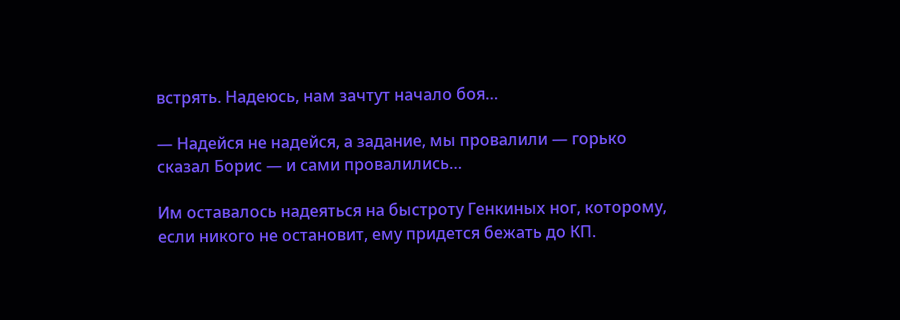встрять. Надеюсь, нам зачтут начало боя…

— Надейся не надейся, а задание, мы провалили — горько сказал Борис — и сами провалились…

Им оставалось надеяться на быстроту Генкиных ног, которому, если никого не остановит, ему придется бежать до КП.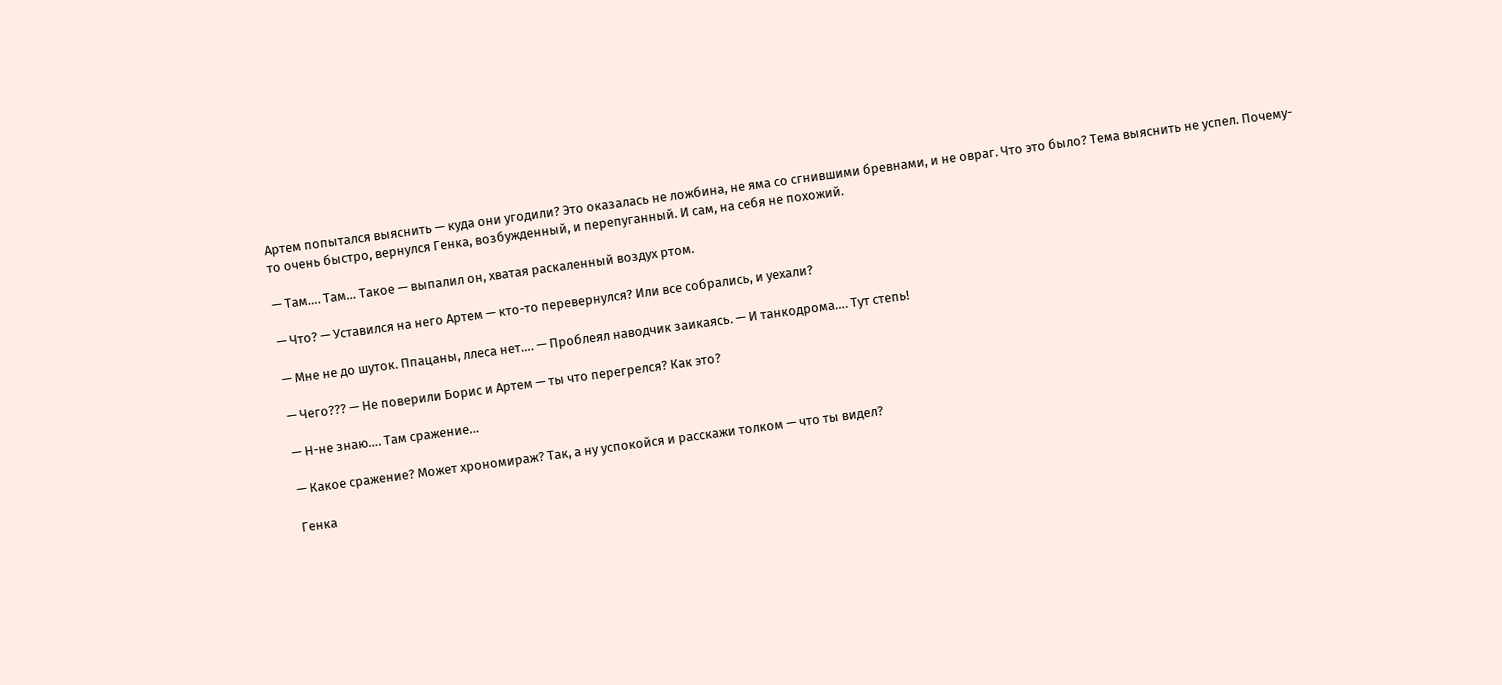Артем попытался выяснить — куда они угодили? Это оказалась не ложбина, не яма со сгнившими бревнами, и не овраг. Что это было? Тема выяснить не успел. Почему-то очень быстро, вернулся Генка, возбужденный, и перепуганный. И сам, на себя не похожий.

— Там…. Там… Такое — выпалил он, хватая раскаленный воздух ртом.

— Что? — Уставился на него Артем — кто-то перевернулся? Или все собрались, и уехали?

— Мне не до шуток. Ппацаны, ллеса нет…. — Проблеял наводчик заикаясь. — И танкодрома…. Тут степь!

— Чего??? — Не поверили Борис и Артем — ты что перегрелся? Как это?

— Н-не знаю…. Там сражение…

— Какое сражение? Может хрономираж? Так, а ну успокойся и расскажи толком — что ты видел?

Генка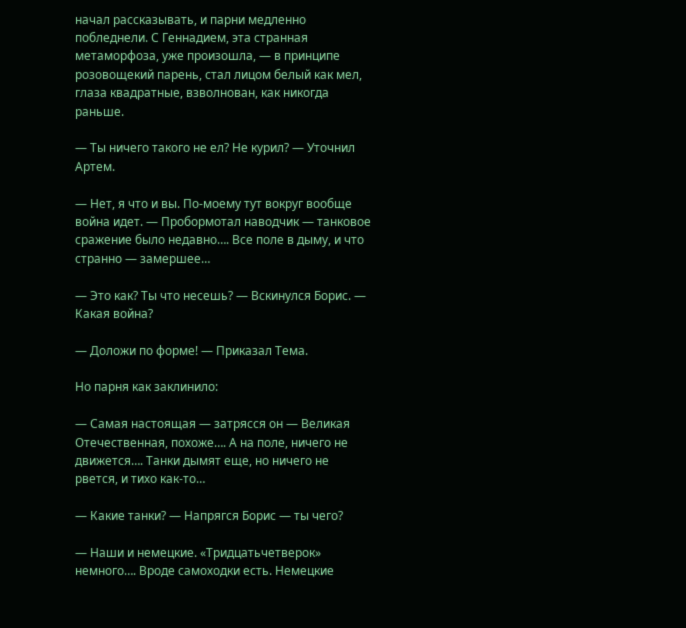начал рассказывать, и парни медленно побледнели. С Геннадием, эта странная метаморфоза, уже произошла, — в принципе розовощекий парень, стал лицом белый как мел, глаза квадратные, взволнован, как никогда раньше.

— Ты ничего такого не ел? Не курил? — Уточнил Артем.

— Нет, я что и вы. По-моему тут вокруг вообще война идет. — Пробормотал наводчик — танковое сражение было недавно…. Все поле в дыму, и что странно — замершее…

— Это как? Ты что несешь? — Вскинулся Борис. — Какая война?

— Доложи по форме! — Приказал Тема.

Но парня как заклинило:

— Самая настоящая — затрясся он — Великая Отечественная, похоже…. А на поле, ничего не движется…. Танки дымят еще, но ничего не рвется, и тихо как-то…

— Какие танки? — Напрягся Борис — ты чего?

— Наши и немецкие. «Тридцатьчетверок» немного…. Вроде самоходки есть. Немецкие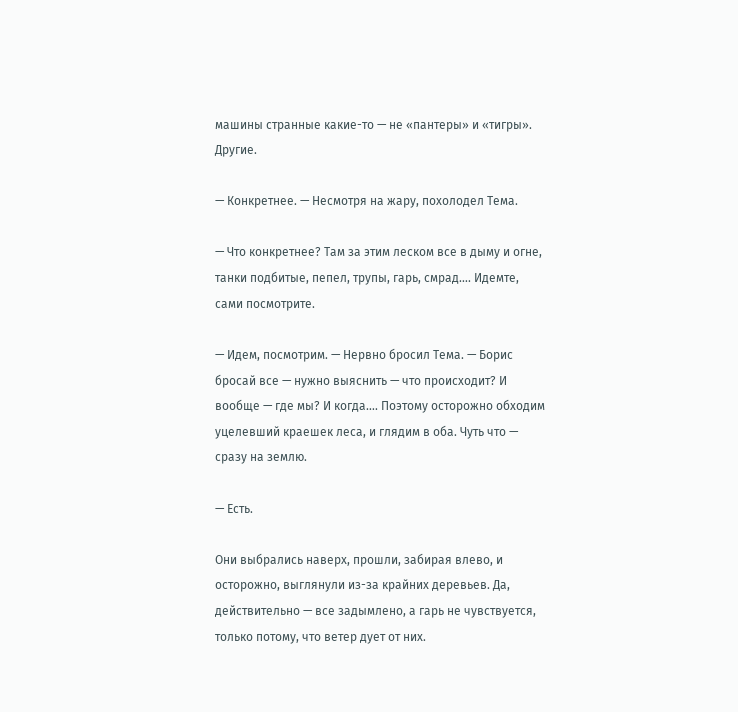машины странные какие-то — не «пантеры» и «тигры». Другие.

— Конкретнее. — Несмотря на жару, похолодел Тема.

— Что конкретнее? Там за этим леском все в дыму и огне, танки подбитые, пепел, трупы, гарь, смрад…. Идемте, сами посмотрите.

— Идем, посмотрим. — Нервно бросил Тема. — Борис бросай все — нужно выяснить — что происходит? И вообще — где мы? И когда…. Поэтому осторожно обходим уцелевший краешек леса, и глядим в оба. Чуть что — сразу на землю.

— Есть.

Они выбрались наверх, прошли, забирая влево, и осторожно, выглянули из-за крайних деревьев. Да, действительно — все задымлено, а гарь не чувствуется, только потому, что ветер дует от них.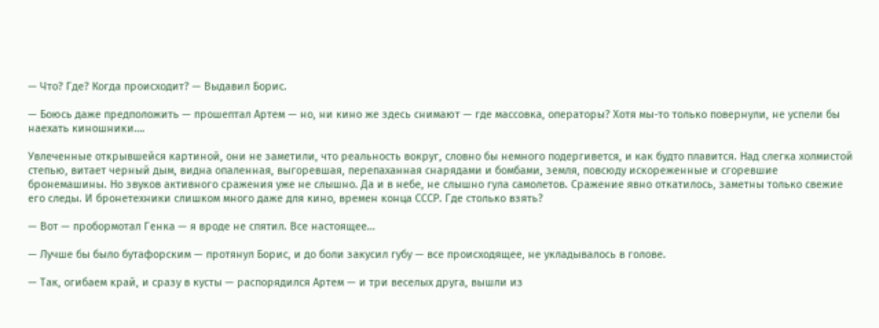— Что? Где? Когда происходит? — Выдавил Борис.

— Боюсь даже предположить — прошептал Артем — но, ни кино же здесь снимают — где массовка, операторы? Хотя мы-то только повернули, не успели бы наехать киношники….

Увлеченные открывшейся картиной, они не заметили, что реальность вокруг, словно бы немного подергивется, и как будто плавится. Над слегка холмистой степью, витает черный дым, видна опаленная, выгоревшая, перепаханная снарядами и бомбами, земля, повсюду искореженные и сгоревшие бронемашины. Но звуков активного сражения уже не слышно. Да и в небе, не слышно гула самолетов. Сражение явно откатилось, заметны только свежие его следы. И бронетехники слишком много даже для кино, времен конца СССР. Где столько взять?

— Вот — пробормотал Генка — я вроде не спятил. Все настоящее…

— Лучше бы было бутафорским — протянул Борис, и до боли закусил губу — все происходящее, не укладывалось в голове.

— Так, огибаем край, и сразу в кусты — распорядился Артем — и три веселых друга, вышли из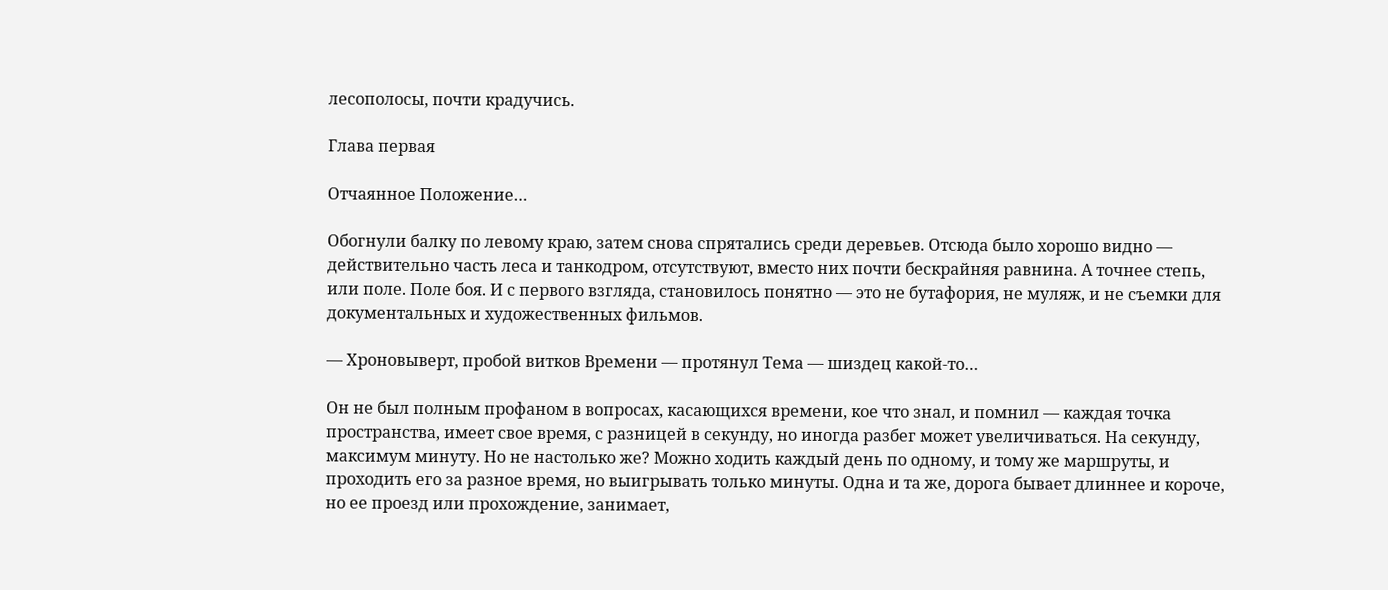лесополосы, почти крадучись.

Глава первая

Отчаянное Положение…

Обогнули балку по левому краю, затем снова спрятались среди деревьев. Отсюда было хорошо видно — действительно часть леса и танкодром, отсутствуют, вместо них почти бескрайняя равнина. А точнее степь, или поле. Поле боя. И с первого взгляда, становилось понятно — это не бутафория, не муляж, и не съемки для документальных и художественных фильмов.

— Хроновыверт, пробой витков Времени — протянул Тема — шиздец какой-то…

Он не был полным профаном в вопросах, касающихся времени, кое что знал, и помнил — каждая точка пространства, имеет свое время, с разницей в секунду, но иногда разбег может увеличиваться. На секунду, максимум минуту. Но не настолько же? Можно ходить каждый день по одному, и тому же маршруты, и проходить его за разное время, но выигрывать только минуты. Одна и та же, дорога бывает длиннее и короче, но ее проезд или прохождение, занимает,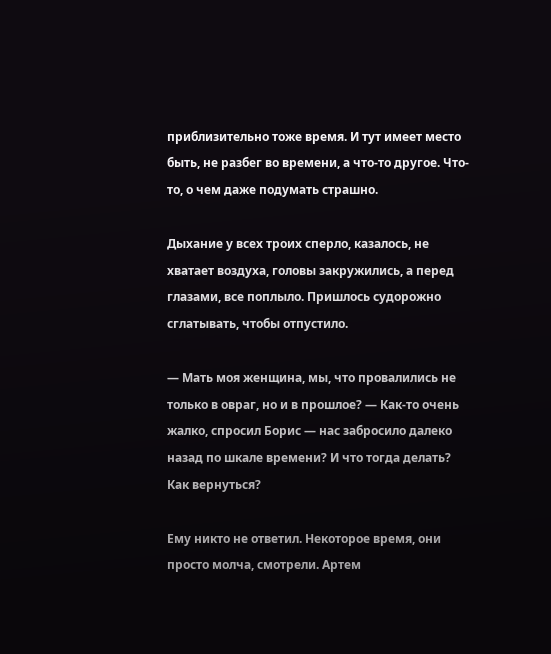приблизительно тоже время. И тут имеет место быть, не разбег во времени, а что-то другое. Что-то, о чем даже подумать страшно.

Дыхание у всех троих сперло, казалось, не хватает воздуха, головы закружились, а перед глазами, все поплыло. Пришлось судорожно сглатывать, чтобы отпустило.

— Мать моя женщина, мы, что провалились не только в овраг, но и в прошлое? — Как-то очень жалко, спросил Борис — нас забросило далеко назад по шкале времени? И что тогда делать? Как вернуться?

Ему никто не ответил. Некоторое время, они просто молча, смотрели. Артем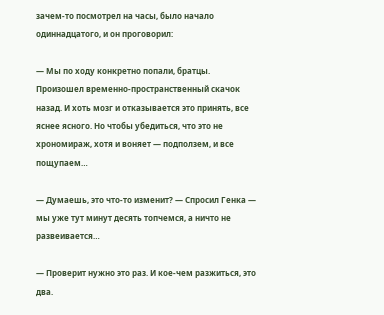зачем-то посмотрел на часы, было начало одиннадцатого, и он проговорил:

— Мы по ходу конкретно попали, братцы. Произошел временно-пространственный скачок назад. И хоть мозг и отказывается это принять, все яснее ясного. Но чтобы убедиться, что это не хрономираж, хотя и воняет — подползем, и все пощупаем…

— Думаешь, это что-то изменит? — Спросил Генка — мы уже тут минут десять топчемся, а ничто не развеивается…

— Проверит нужно это раз. И кое-чем разжиться, это два.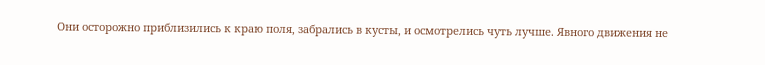Они осторожно приблизились к краю поля, забрались в кусты, и осмотрелись чуть лучше. Явного движения не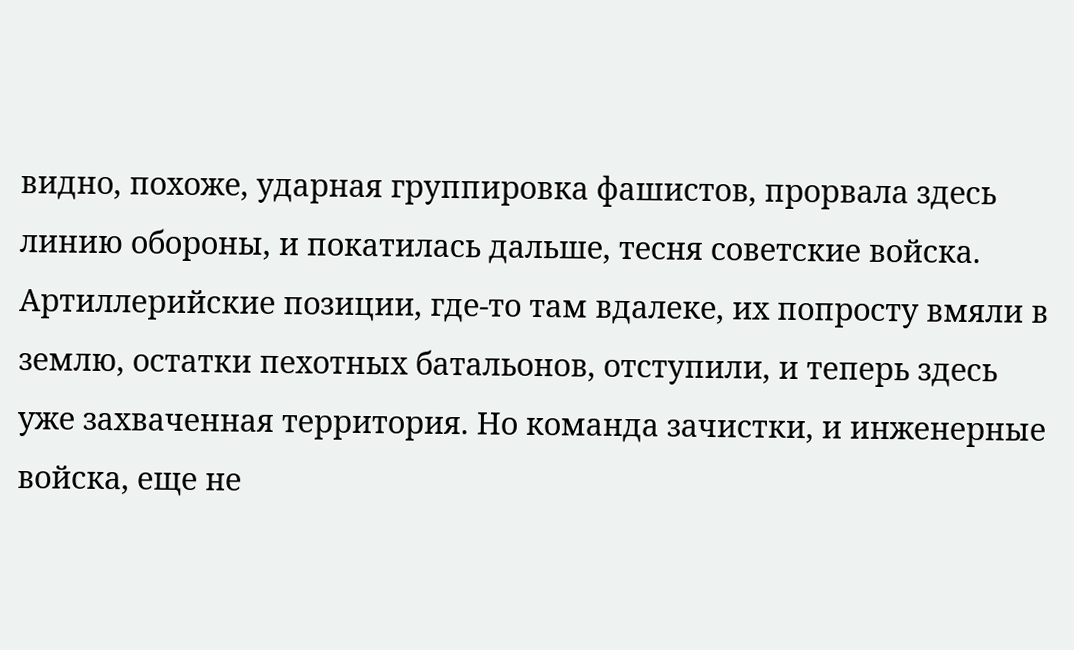видно, похоже, ударная группировка фашистов, прорвала здесь линию обороны, и покатилась дальше, тесня советские войска. Артиллерийские позиции, где-то там вдалеке, их попросту вмяли в землю, остатки пехотных батальонов, отступили, и теперь здесь уже захваченная территория. Но команда зачистки, и инженерные войска, еще не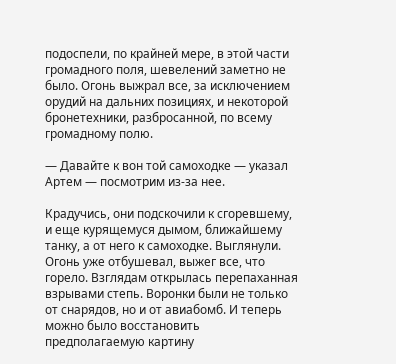подоспели, по крайней мере, в этой части громадного поля, шевелений заметно не было. Огонь выжрал все, за исключением орудий на дальних позициях, и некоторой бронетехники, разбросанной, по всему громадному полю.

— Давайте к вон той самоходке — указал Артем — посмотрим из-за нее.

Крадучись, они подскочили к сгоревшему, и еще курящемуся дымом, ближайшему танку, а от него к самоходке. Выглянули. Огонь уже отбушевал, выжег все, что горело. Взглядам открылась перепаханная взрывами степь. Воронки были не только от снарядов, но и от авиабомб. И теперь можно было восстановить предполагаемую картину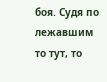боя. Судя по лежавшим то тут, то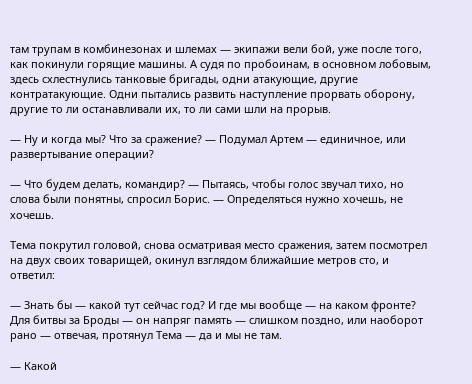там трупам в комбинезонах и шлемах — экипажи вели бой, уже после того, как покинули горящие машины. А судя по пробоинам, в основном лобовым, здесь схлестнулись танковые бригады, одни атакующие, другие контратакующие. Одни пытались развить наступление прорвать оборону, другие то ли останавливали их, то ли сами шли на прорыв.

— Ну и когда мы? Что за сражение? — Подумал Артем — единичное, или развертывание операции?

— Что будем делать, командир? — Пытаясь, чтобы голос звучал тихо, но слова были понятны, спросил Борис. — Определяться нужно хочешь, не хочешь.

Тема покрутил головой, снова осматривая место сражения, затем посмотрел на двух своих товарищей, окинул взглядом ближайшие метров сто, и ответил:

— Знать бы — какой тут сейчас год? И где мы вообще — на каком фронте? Для битвы за Броды — он напряг память — слишком поздно, или наоборот рано — отвечая, протянул Тема — да и мы не там.

— Какой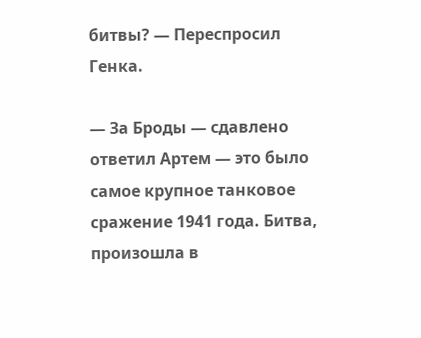битвы? — Переспросил Генка.

— За Броды — сдавлено ответил Артем — это было самое крупное танковое сражение 1941 года. Битва, произошла в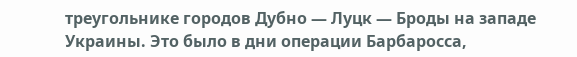треугольнике городов Дубно — Луцк — Броды на западе Украины. Это было в дни операции Барбаросса,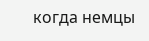когда немцы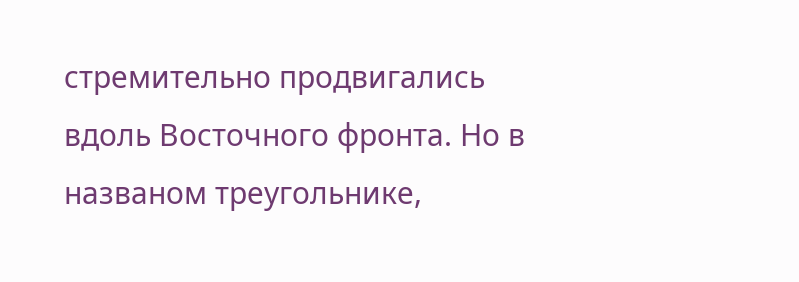стремительно продвигались вдоль Восточного фронта. Но в названом треугольнике,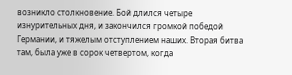возникло столкновение. Бой длился четыре изнурительных дня, и закончился громкой победой Германии, и тяжелым отступлением наших. Вторая битва там, была уже в сорок четвертом, когда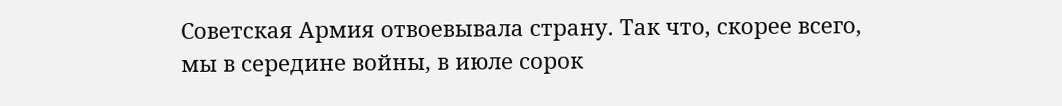Советская Армия отвоевывала страну. Так что, скорее всего, мы в середине войны, в июле сорок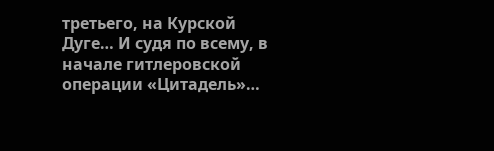третьего, на Курской Дуге… И судя по всему, в начале гитлеровской операции «Цитадель»…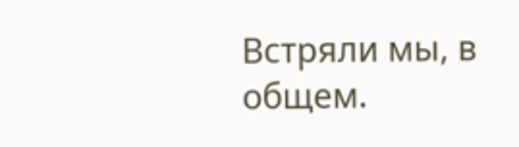Встряли мы, в общем.